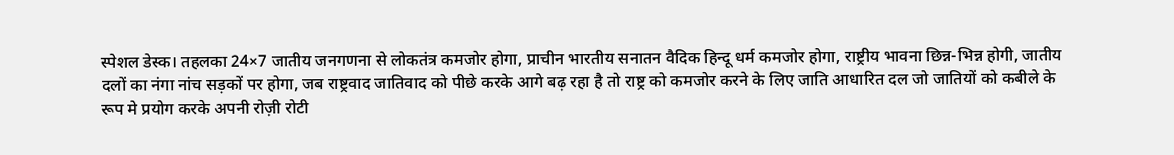स्पेशल डेस्क। तहलका 24×7 जातीय जनगणना से लोकतंत्र कमजोर होगा, प्राचीन भारतीय सनातन वैदिक हिन्दू धर्म कमजोर होगा, राष्ट्रीय भावना छिन्न-भिन्न होगी, जातीय दलों का नंगा नांच सड़कों पर होगा, जब राष्ट्रवाद जातिवाद को पीछे करके आगे बढ़ रहा है तो राष्ट्र को कमजोर करने के लिए जाति आधारित दल जो जातियों को कबीले के रूप मे प्रयोग करके अपनी रोज़ी रोटी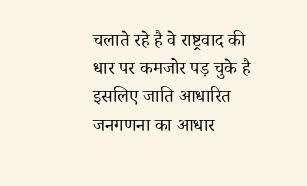चलाते रहे है वे राष्ट्रवाद की धार पर कमजोर पड़ चुके है इसलिए जाति आधारित जनगणना का आधार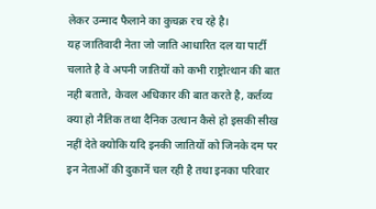लेकर उन्माद फैलाने का कुचक्र रच रहे है।
यह जातिवादी नेता जो जाति आधारित दल या पार्टी चलाते है वे अपनी जातियों को कभी राष्ट्रोत्थान की बात नही बताते, केवल अधिकार की बात करते है, कर्तव्य क्या हो नैतिक तथा दैनिक उत्थान कैसे हो इसकी सीख नहीं देते क्योकि यदि इनकी जातियों को जिनके दम पर इन नेताओं की दुकानें चल रही है तथा इनका परिवार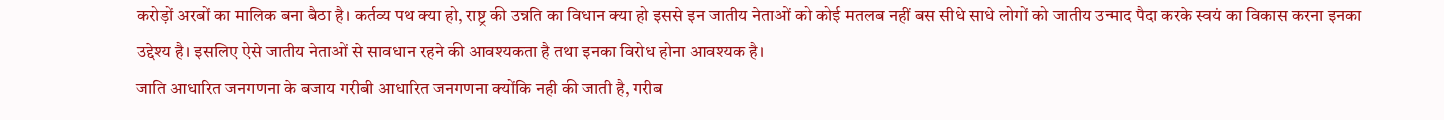करोड़ों अरबों का मालिक बना बैठा है। कर्तव्य पथ क्या हो, राष्ट्र की उन्नति का विधान क्या हो इससे इन जातीय नेताओं को कोई मतलब नहीं बस सीधे साधे लोगों को जातीय उन्माद पैदा करके स्वयं का विकास करना इनका उद्देश्य है। इसलिए ऐसे जातीय नेताओं से सावधान रहने की आवश्यकता है तथा इनका विरोध होना आवश्यक है।
जाति आधारित जनगणना के बजाय गरीबी आधारित जनगणना क्योंकि नही की जाती है, गरीब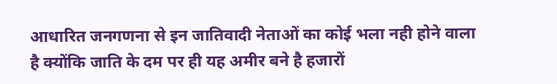आधारित जनगणना से इन जातिवादी नेताओं का कोई भला नही होने वाला है क्योंकि जाति के दम पर ही यह अमीर बने है हजारों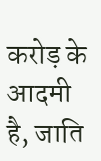करोड़ के आदमी है, जाति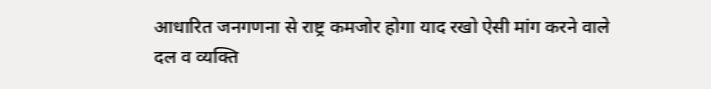आधारित जनगणना से राष्ट्र कमजोर होगा याद रखो ऐसी मांग करने वाले दल व व्यक्ति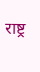राष्ट्र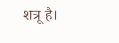शत्रू है।